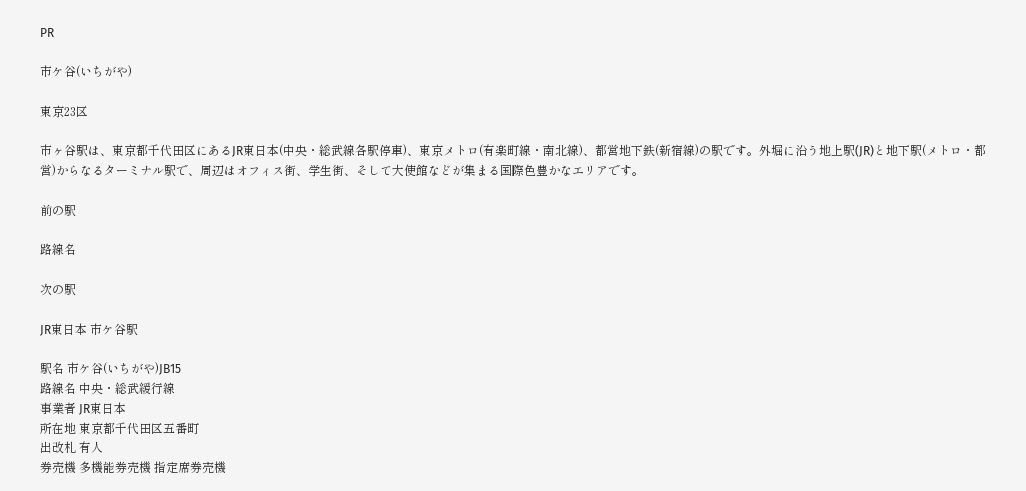PR

市ケ谷(いちがや)

東京23区

市ヶ谷駅は、東京都千代田区にあるJR東日本(中央・総武線各駅停車)、東京メトロ(有楽町線・南北線)、都営地下鉄(新宿線)の駅です。外堀に沿う地上駅(JR)と地下駅(メトロ・都営)からなるターミナル駅で、周辺はオフィス街、学生街、そして大使館などが集まる国際色豊かなエリアです。

前の駅

路線名

次の駅

JR東日本 市ケ谷駅

駅名 市ケ谷(いちがや)JB15
路線名 中央・総武緩行線
事業者 JR東日本
所在地 東京都千代田区五番町
出改札 有人
券売機 多機能券売機 指定席券売機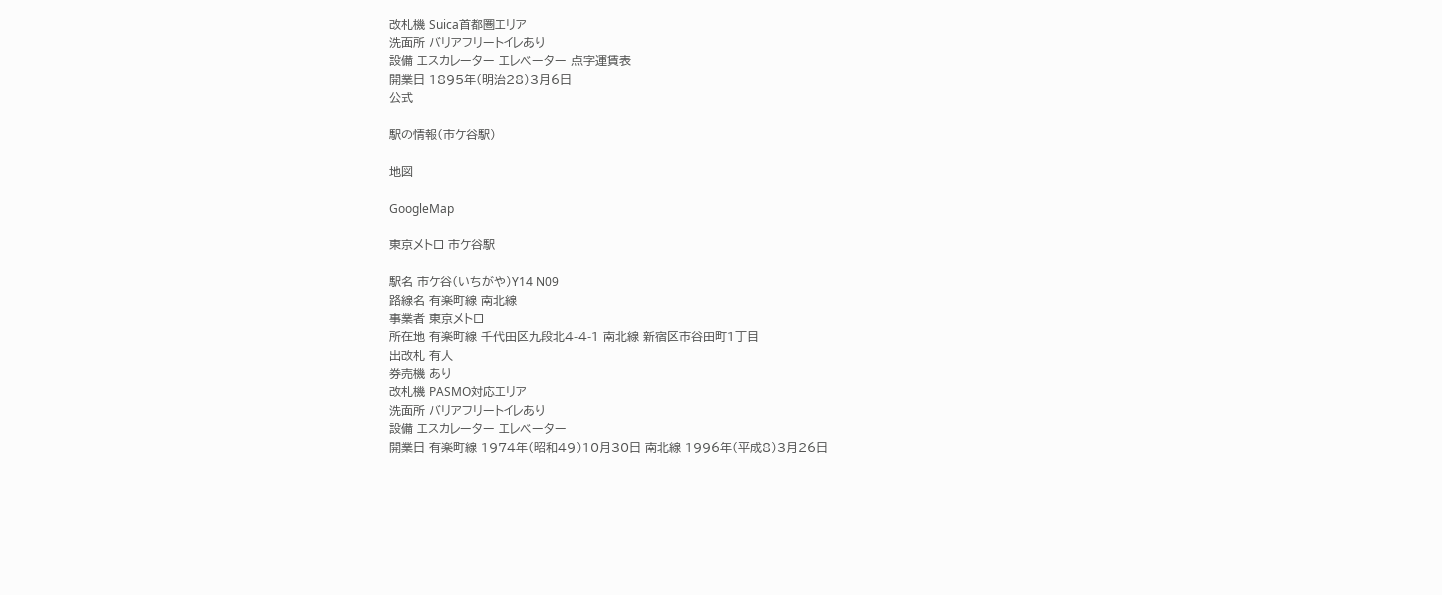改札機 Suica首都圏エリア
洗面所 バリアフリートイレあり
設備 エスカレーター エレベーター 点字運賃表
開業日 1895年(明治28)3月6日
公式

駅の情報(市ケ谷駅)

地図

GoogleMap

東京メトロ 市ケ谷駅

駅名 市ケ谷(いちがや)Y14 N09
路線名 有楽町線 南北線
事業者 東京メトロ
所在地 有楽町線 千代田区九段北4-4-1 南北線 新宿区市谷田町1丁目
出改札 有人
券売機 あり
改札機 PASMO対応エリア
洗面所 バリアフリートイレあり
設備 エスカレーター エレベーター
開業日 有楽町線 1974年(昭和49)10月30日 南北線 1996年(平成8)3月26日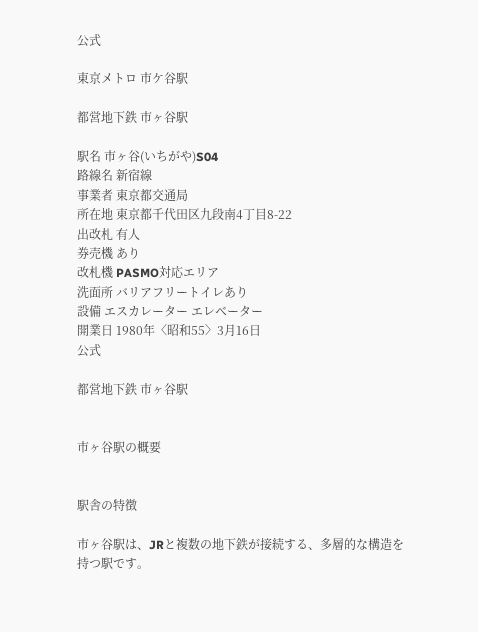公式

東京メトロ 市ケ谷駅

都営地下鉄 市ヶ谷駅

駅名 市ヶ谷(いちがや)S04
路線名 新宿線
事業者 東京都交通局
所在地 東京都千代田区九段南4丁目8-22
出改札 有人
券売機 あり
改札機 PASMO対応エリア
洗面所 バリアフリートイレあり
設備 エスカレーター エレベーター
開業日 1980年〈昭和55〉3月16日
公式

都営地下鉄 市ヶ谷駅


市ヶ谷駅の概要


駅舎の特徴

市ヶ谷駅は、JRと複数の地下鉄が接続する、多層的な構造を持つ駅です。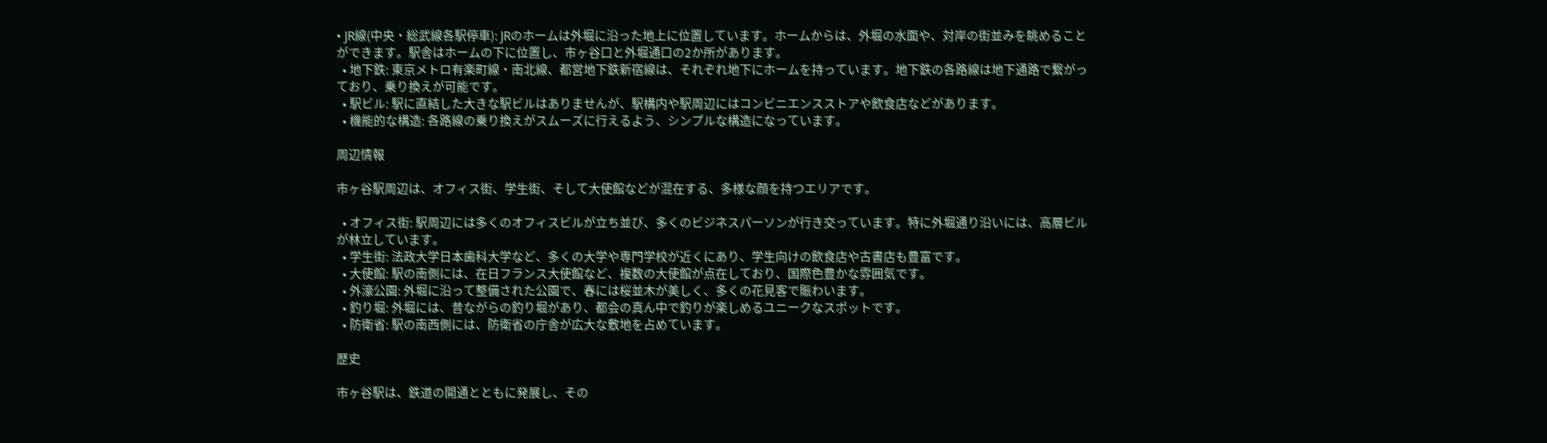• JR線(中央・総武線各駅停車): JRのホームは外堀に沿った地上に位置しています。ホームからは、外堀の水面や、対岸の街並みを眺めることができます。駅舎はホームの下に位置し、市ヶ谷口と外堀通口の2か所があります。
  • 地下鉄: 東京メトロ有楽町線・南北線、都営地下鉄新宿線は、それぞれ地下にホームを持っています。地下鉄の各路線は地下通路で繋がっており、乗り換えが可能です。
  • 駅ビル: 駅に直結した大きな駅ビルはありませんが、駅構内や駅周辺にはコンビニエンスストアや飲食店などがあります。
  • 機能的な構造: 各路線の乗り換えがスムーズに行えるよう、シンプルな構造になっています。

周辺情報

市ヶ谷駅周辺は、オフィス街、学生街、そして大使館などが混在する、多様な顔を持つエリアです。

  • オフィス街: 駅周辺には多くのオフィスビルが立ち並び、多くのビジネスパーソンが行き交っています。特に外堀通り沿いには、高層ビルが林立しています。
  • 学生街: 法政大学日本歯科大学など、多くの大学や専門学校が近くにあり、学生向けの飲食店や古書店も豊富です。
  • 大使館: 駅の南側には、在日フランス大使館など、複数の大使館が点在しており、国際色豊かな雰囲気です。
  • 外濠公園: 外堀に沿って整備された公園で、春には桜並木が美しく、多くの花見客で賑わいます。
  • 釣り堀: 外堀には、昔ながらの釣り堀があり、都会の真ん中で釣りが楽しめるユニークなスポットです。
  • 防衛省: 駅の南西側には、防衛省の庁舎が広大な敷地を占めています。

歴史

市ヶ谷駅は、鉄道の開通とともに発展し、その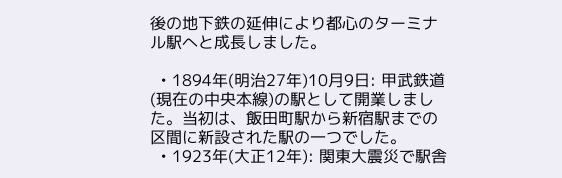後の地下鉄の延伸により都心のターミナル駅へと成長しました。

  • 1894年(明治27年)10月9日: 甲武鉄道(現在の中央本線)の駅として開業しました。当初は、飯田町駅から新宿駅までの区間に新設された駅の一つでした。
  • 1923年(大正12年): 関東大震災で駅舎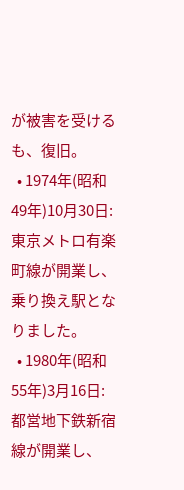が被害を受けるも、復旧。
  • 1974年(昭和49年)10月30日: 東京メトロ有楽町線が開業し、乗り換え駅となりました。
  • 1980年(昭和55年)3月16日: 都営地下鉄新宿線が開業し、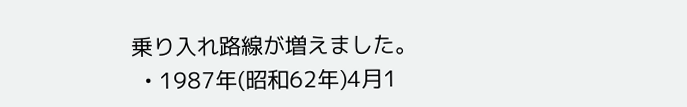乗り入れ路線が増えました。
  • 1987年(昭和62年)4月1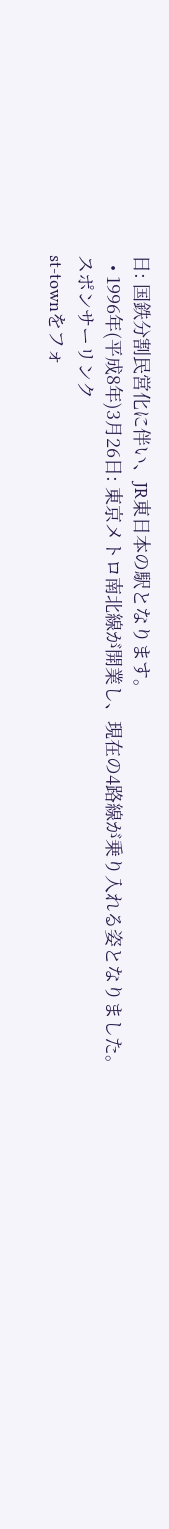日: 国鉄分割民営化に伴い、JR東日本の駅となります。
  • 1996年(平成8年)3月26日: 東京メトロ南北線が開業し、現在の4路線が乗り入れる姿となりました。
スポンサーリンク
st-townをフォ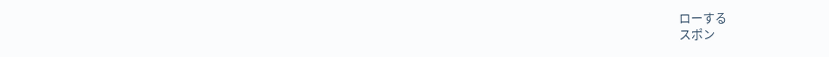ローする
スポン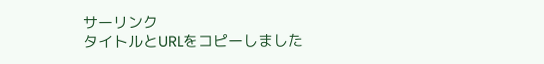サーリンク
タイトルとURLをコピーしました